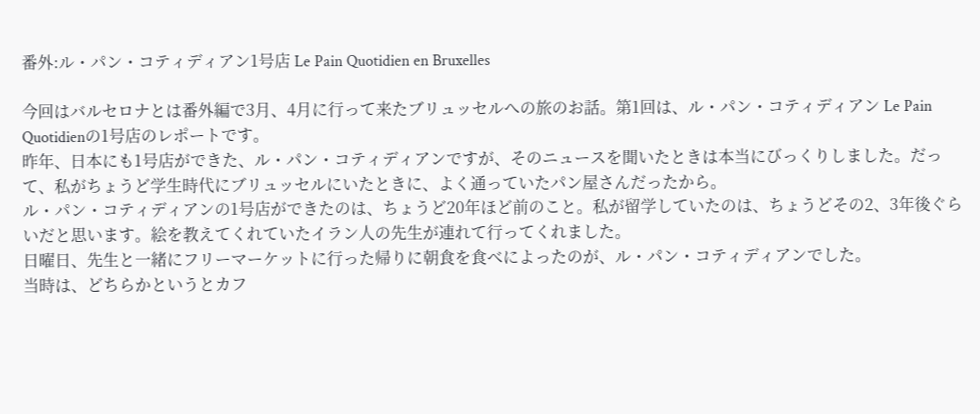番外:ル・パン・コティディアン1号店 Le Pain Quotidien en Bruxelles

今回はバルセロナとは番外編で3月、4月に行って来たブリュッセルへの旅のお話。第1回は、ル・パン・コティディアン Le Pain Quotidienの1号店のレポートです。
昨年、日本にも1号店ができた、ル・パン・コティディアンですが、そのニュースを聞いたときは本当にびっくりしました。だって、私がちょうど学生時代にブリュッセルにいたときに、よく通っていたパン屋さんだったから。
ル・パン・コティディアンの1号店ができたのは、ちょうど20年ほど前のこと。私が留学していたのは、ちょうどその2、3年後ぐらいだと思います。絵を教えてくれていたイラン人の先生が連れて行ってくれました。
日曜日、先生と一緒にフリーマーケットに行った帰りに朝食を食べによったのが、ル・パン・コティディアンでした。
当時は、どちらかというとカフ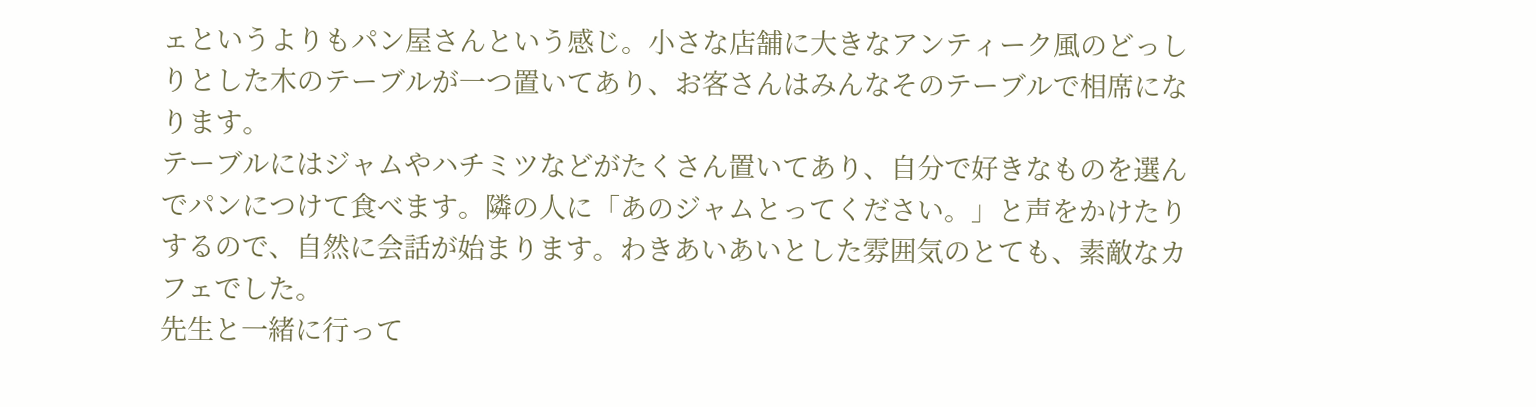ェというよりもパン屋さんという感じ。小さな店舗に大きなアンティーク風のどっしりとした木のテーブルが一つ置いてあり、お客さんはみんなそのテーブルで相席になります。
テーブルにはジャムやハチミツなどがたくさん置いてあり、自分で好きなものを選んでパンにつけて食べます。隣の人に「あのジャムとってください。」と声をかけたりするので、自然に会話が始まります。わきあいあいとした雰囲気のとても、素敵なカフェでした。
先生と一緒に行って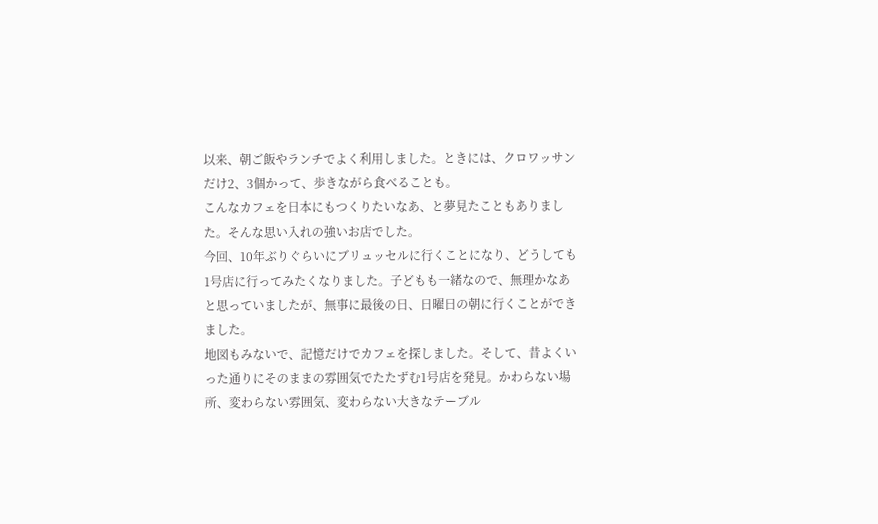以来、朝ご飯やランチでよく利用しました。ときには、クロワッサンだけ2、3個かって、歩きながら食べることも。
こんなカフェを日本にもつくりたいなあ、と夢見たこともありました。そんな思い入れの強いお店でした。
今回、10年ぶりぐらいにブリュッセルに行くことになり、どうしても1号店に行ってみたくなりました。子どもも一緒なので、無理かなあと思っていましたが、無事に最後の日、日曜日の朝に行くことができました。
地図もみないで、記憶だけでカフェを探しました。そして、昔よくいった通りにそのままの雰囲気でたたずむ1号店を発見。かわらない場所、変わらない雰囲気、変わらない大きなテーブル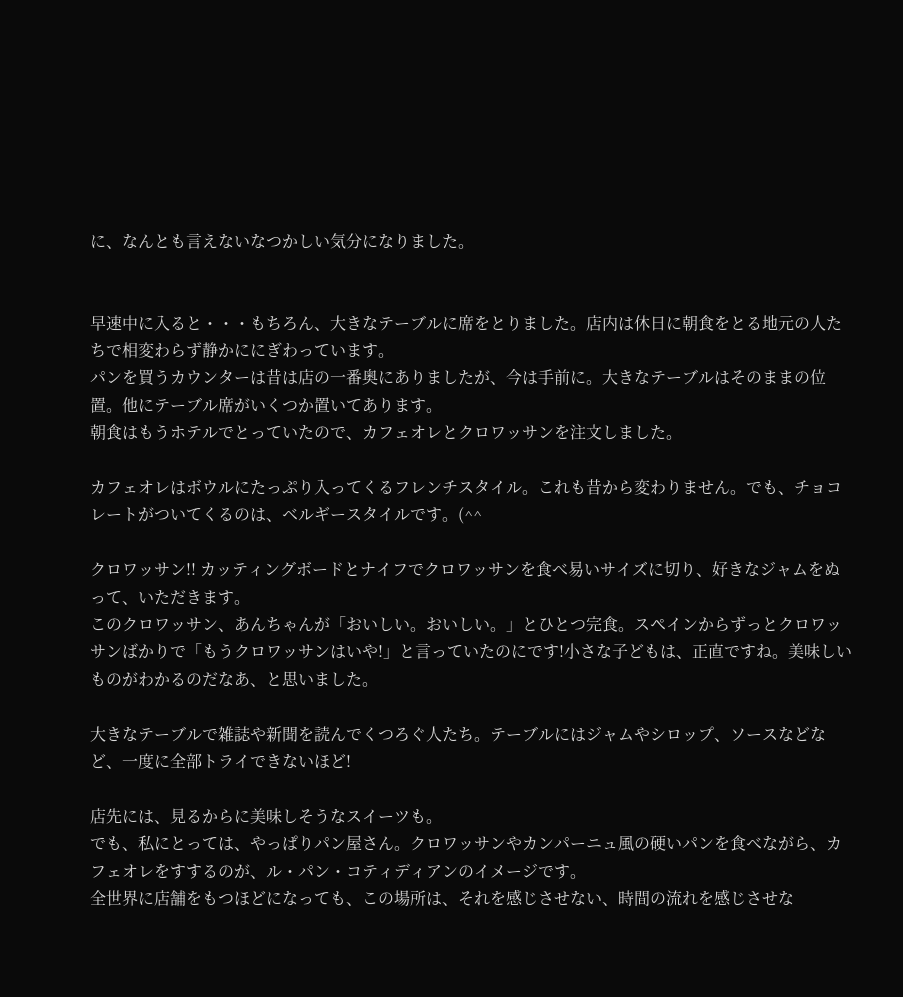に、なんとも言えないなつかしい気分になりました。


早速中に入ると・・・もちろん、大きなテーブルに席をとりました。店内は休日に朝食をとる地元の人たちで相変わらず静かににぎわっています。
パンを買うカウンターは昔は店の一番奥にありましたが、今は手前に。大きなテーブルはそのままの位置。他にテーブル席がいくつか置いてあります。
朝食はもうホテルでとっていたので、カフェオレとクロワッサンを注文しました。

カフェオレはボウルにたっぷり入ってくるフレンチスタイル。これも昔から変わりません。でも、チョコレートがついてくるのは、ベルギースタイルです。(^^

クロワッサン!! カッティングボードとナイフでクロワッサンを食べ易いサイズに切り、好きなジャムをぬって、いただきます。
このクロワッサン、あんちゃんが「おいしい。おいしい。」とひとつ完食。スペインからずっとクロワッサンばかりで「もうクロワッサンはいや!」と言っていたのにです!小さな子どもは、正直ですね。美味しいものがわかるのだなあ、と思いました。

大きなテーブルで雑誌や新聞を読んでくつろぐ人たち。テーブルにはジャムやシロップ、ソースなどなど、一度に全部トライできないほど!

店先には、見るからに美味しそうなスイーツも。
でも、私にとっては、やっぱりパン屋さん。クロワッサンやカンパーニュ風の硬いパンを食べながら、カフェオレをすするのが、ル・パン・コティディアンのイメージです。
全世界に店舗をもつほどになっても、この場所は、それを感じさせない、時間の流れを感じさせな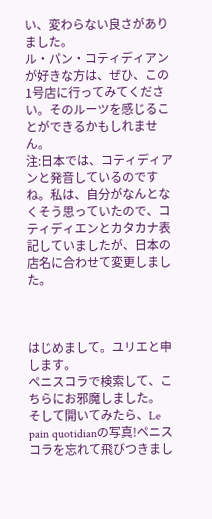い、変わらない良さがありました。
ル・パン・コティディアンが好きな方は、ぜひ、この1号店に行ってみてください。そのルーツを感じることができるかもしれません。
注:日本では、コティディアンと発音しているのですね。私は、自分がなんとなくそう思っていたので、コティディエンとカタカナ表記していましたが、日本の店名に合わせて変更しました。



はじめまして。ユリエと申します。
ペニスコラで検索して、こちらにお邪魔しました。
そして開いてみたら、Le pain quotidianの写真!ペニスコラを忘れて飛びつきまし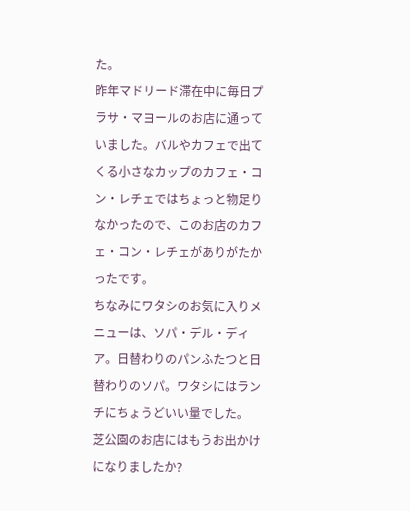た。
昨年マドリード滞在中に毎日プラサ・マヨールのお店に通っていました。バルやカフェで出てくる小さなカップのカフェ・コン・レチェではちょっと物足りなかったので、このお店のカフェ・コン・レチェがありがたかったです。
ちなみにワタシのお気に入りメニューは、ソパ・デル・ディア。日替わりのパンふたつと日替わりのソパ。ワタシにはランチにちょうどいい量でした。
芝公園のお店にはもうお出かけになりましたか?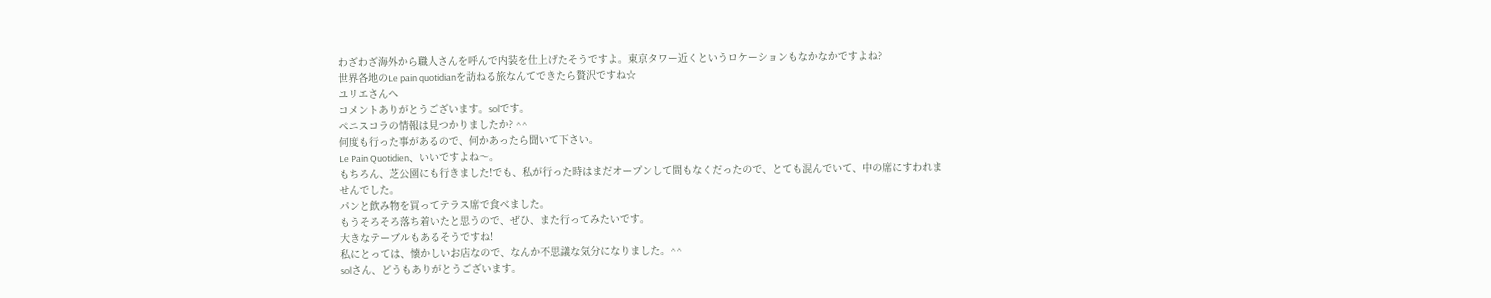わざわざ海外から職人さんを呼んで内装を仕上げたそうですよ。東京タワー近くというロケーションもなかなかですよね?
世界各地のLe pain quotidianを訪ねる旅なんてできたら贅沢ですね☆
ユリエさんへ
コメントありがとうございます。solです。
ペニスコラの情報は見つかりましたか? ^^
何度も行った事があるので、何かあったら聞いて下さい。
Le Pain Quotidien、いいですよね〜。
もちろん、芝公園にも行きました!でも、私が行った時はまだオープンして間もなくだったので、とても混んでいて、中の席にすわれませんでした。
パンと飲み物を買ってテラス席で食べました。
もうそろそろ落ち着いたと思うので、ぜひ、また行ってみたいです。
大きなテーブルもあるそうですね!
私にとっては、懐かしいお店なので、なんか不思議な気分になりました。^^
solさん、どうもありがとうございます。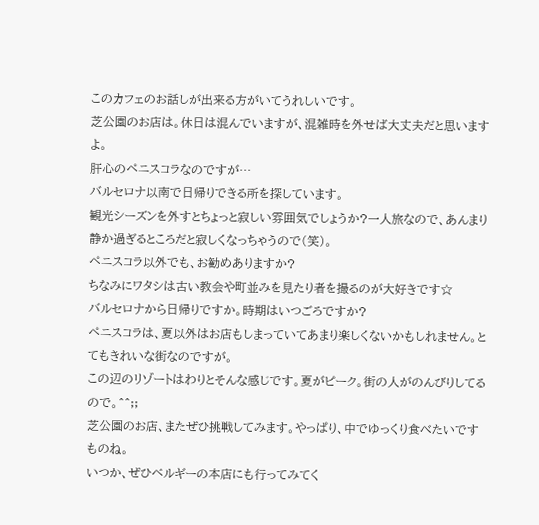このカフェのお話しが出来る方がいてうれしいです。
芝公園のお店は。休日は混んでいますが、混雑時を外せば大丈夫だと思いますよ。
肝心のペニスコラなのですが…
バルセロナ以南で日帰りできる所を探しています。
観光シーズンを外すとちょっと寂しい雰囲気でしょうか?一人旅なので、あんまり静か過ぎるところだと寂しくなっちゃうので(笑)。
ペニスコラ以外でも、お勧めありますか?
ちなみにワタシは古い教会や町並みを見たり者を撮るのが大好きです☆
バルセロナから日帰りですか。時期はいつごろですか?
ペニスコラは、夏以外はお店もしまっていてあまり楽しくないかもしれません。とてもきれいな街なのですが。
この辺のリゾートはわりとそんな感じです。夏がピーク。街の人がのんびりしてるので。^^;;
芝公園のお店、またぜひ挑戦してみます。やっぱり、中でゆっくり食べたいですものね。
いつか、ぜひベルギーの本店にも行ってみてく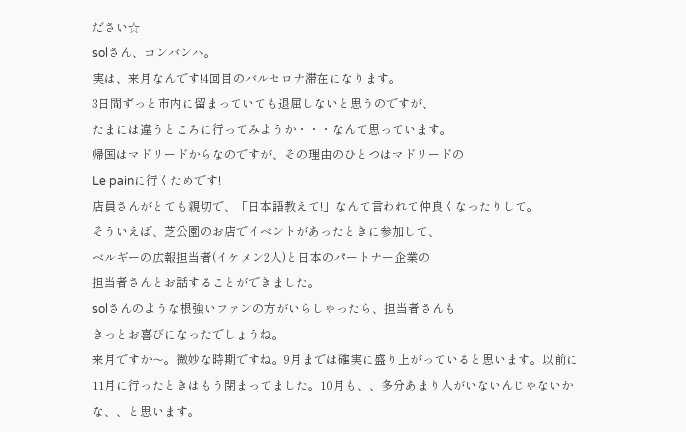ださい☆
solさん、コンバンハ。
実は、来月なんです!4回目のバルセロナ滞在になります。
3日間ずっと市内に留まっていても退屈しないと思うのですが、
たまには違うところに行ってみようか・・・なんて思っています。
帰国はマドリードからなのですが、その理由のひとつはマドリードの
Le painに行くためです!
店員さんがとても親切で、「日本語教えて!」なんて言われて仲良くなったりして。
そういえば、芝公園のお店でイベントがあったときに参加して、
ベルギーの広報担当者(イケメン2人)と日本のパートナー企業の
担当者さんとお話することができました。
solさんのような根強いファンの方がいらしゃったら、担当者さんも
きっとお喜びになったでしょうね。
来月ですか〜。微妙な時期ですね。9月までは確実に盛り上がっていると思います。以前に11月に行ったときはもう閉まってました。10月も、、多分あまり人がいないんじゃないかな、、と思います。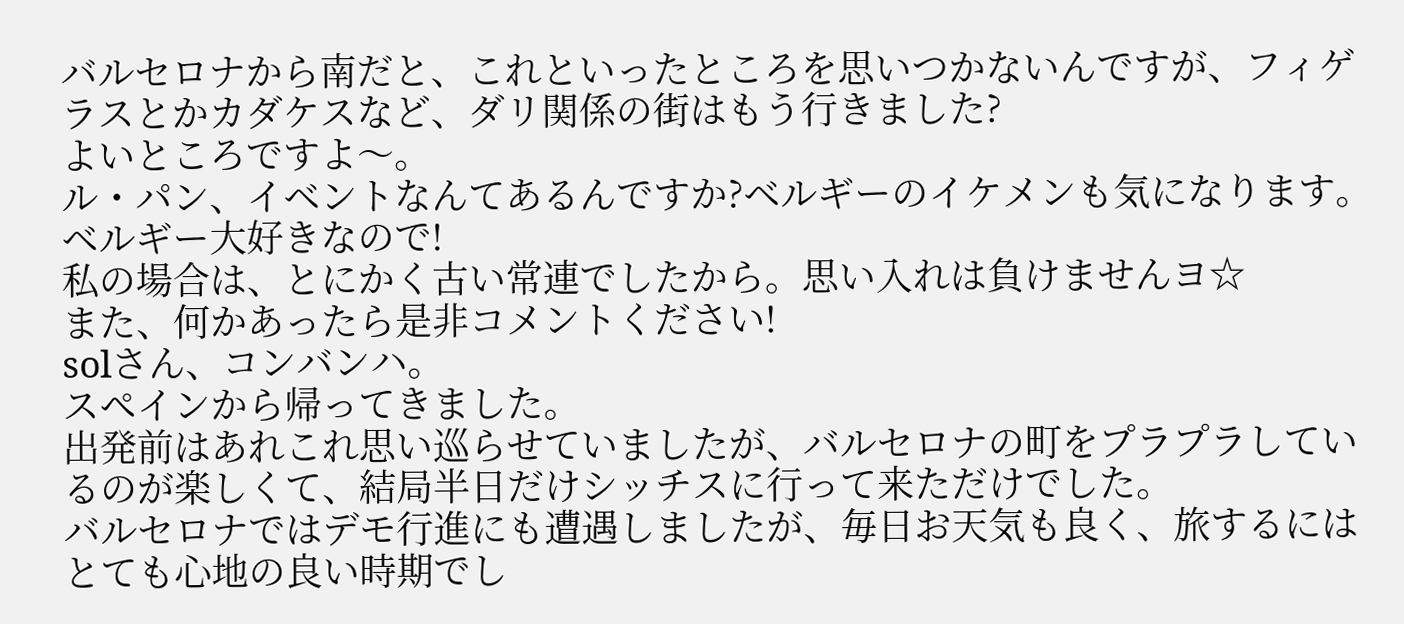バルセロナから南だと、これといったところを思いつかないんですが、フィゲラスとかカダケスなど、ダリ関係の街はもう行きました?
よいところですよ〜。
ル・パン、イベントなんてあるんですか?ベルギーのイケメンも気になります。ベルギー大好きなので!
私の場合は、とにかく古い常連でしたから。思い入れは負けませんヨ☆
また、何かあったら是非コメントください!
solさん、コンバンハ。
スペインから帰ってきました。
出発前はあれこれ思い巡らせていましたが、バルセロナの町をプラプラしているのが楽しくて、結局半日だけシッチスに行って来ただけでした。
バルセロナではデモ行進にも遭遇しましたが、毎日お天気も良く、旅するにはとても心地の良い時期でし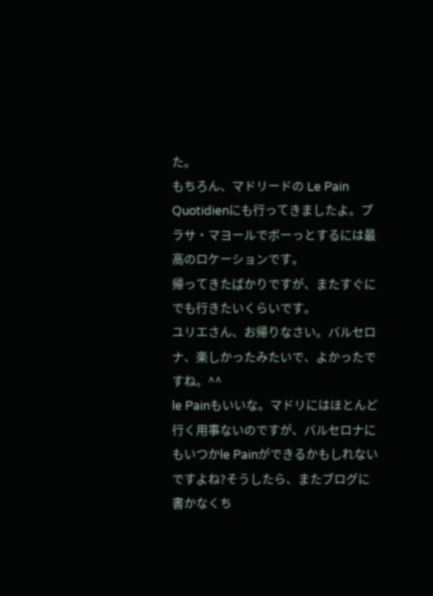た。
もちろん、マドリードの Le Pain Quotidienにも行ってきましたよ。プラサ・マヨールでボーっとするには最高のロケーションです。
帰ってきたばかりですが、またすぐにでも行きたいくらいです。
ユリエさん、お帰りなさい。バルセロナ、楽しかったみたいで、よかったですね。^^
le Painもいいな。マドリにはほとんど行く用事ないのですが、バルセロナにもいつかle Painができるかもしれないですよね?そうしたら、またブログに書かなくち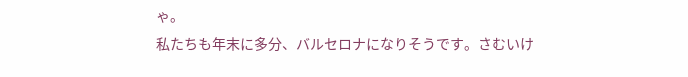ゃ。
私たちも年末に多分、バルセロナになりそうです。さむいけ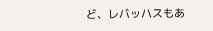ど、レバッハスもあ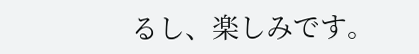るし、楽しみです。